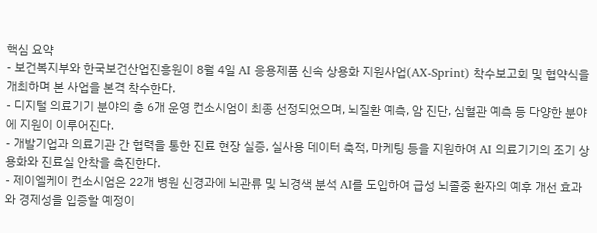핵심 요약
- 보건복지부와 한국보건산업진흥원이 8월 4일 AI 응용제품 신속 상용화 지원사업(AX-Sprint) 착수보고회 및 협약식을 개최하며 본 사업을 본격 착수한다.
- 디지털 의료기기 분야의 총 6개 운영 컨소시엄이 최종 선정되었으며, 뇌질환 예측, 암 진단, 심혈관 예측 등 다양한 분야에 지원이 이루어진다.
- 개발기업과 의료기관 간 협력을 통한 진료 현장 실증, 실사용 데이터 축적, 마케팅 등을 지원하여 AI 의료기기의 조기 상용화와 진료실 안착을 촉진한다.
- 제이엘케이 컨소시엄은 22개 병원 신경과에 뇌관류 및 뇌경색 분석 AI를 도입하여 급성 뇌졸중 환자의 예후 개선 효과와 경제성을 입증할 예정이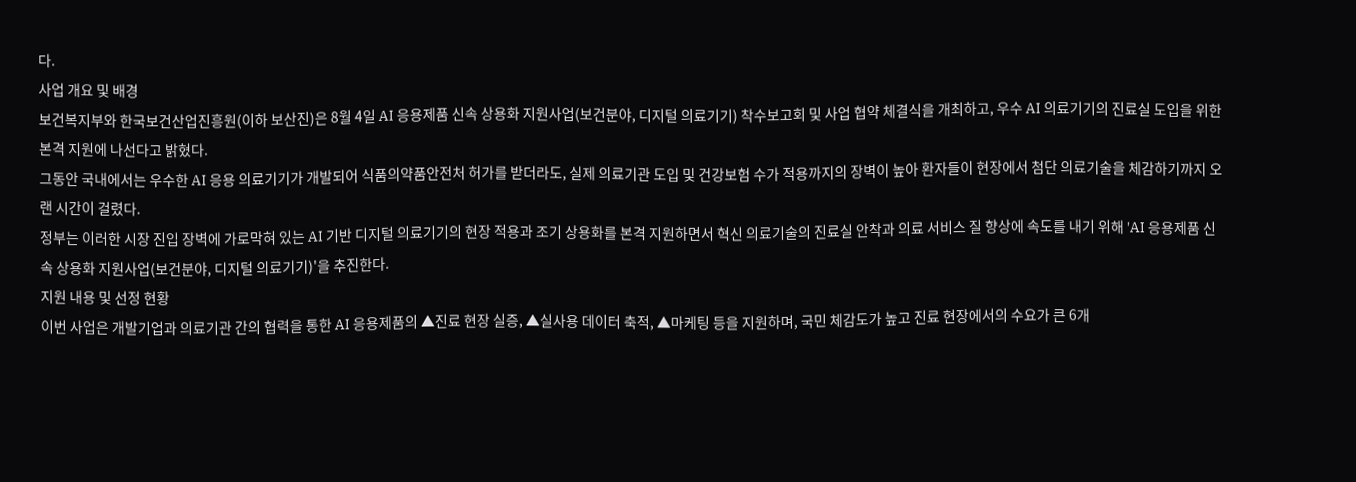다.
사업 개요 및 배경
보건복지부와 한국보건산업진흥원(이하 보산진)은 8월 4일 AI 응용제품 신속 상용화 지원사업(보건분야, 디지털 의료기기) 착수보고회 및 사업 협약 체결식을 개최하고, 우수 AI 의료기기의 진료실 도입을 위한 본격 지원에 나선다고 밝혔다.
그동안 국내에서는 우수한 AI 응용 의료기기가 개발되어 식품의약품안전처 허가를 받더라도, 실제 의료기관 도입 및 건강보험 수가 적용까지의 장벽이 높아 환자들이 현장에서 첨단 의료기술을 체감하기까지 오랜 시간이 걸렸다.
정부는 이러한 시장 진입 장벽에 가로막혀 있는 AI 기반 디지털 의료기기의 현장 적용과 조기 상용화를 본격 지원하면서 혁신 의료기술의 진료실 안착과 의료 서비스 질 향상에 속도를 내기 위해 'AI 응용제품 신속 상용화 지원사업(보건분야, 디지털 의료기기)'을 추진한다.
지원 내용 및 선정 현황
이번 사업은 개발기업과 의료기관 간의 협력을 통한 AI 응용제품의 ▲진료 현장 실증, ▲실사용 데이터 축적, ▲마케팅 등을 지원하며, 국민 체감도가 높고 진료 현장에서의 수요가 큰 6개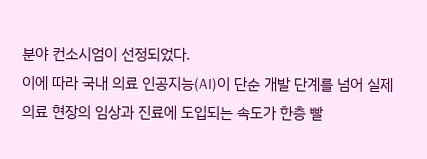분야 컨소시엄이 선정되었다.
이에 따라 국내 의료 인공지능(AI)이 단순 개발 단계를 넘어 실제 의료 현장의 임상과 진료에 도입되는 속도가 한층 빨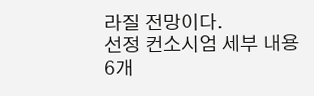라질 전망이다.
선정 컨소시엄 세부 내용
6개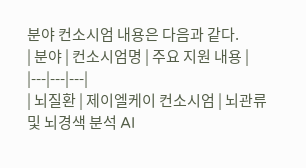분야 컨소시엄 내용은 다음과 같다.
| 분야 | 컨소시엄명 | 주요 지원 내용 |
|---|---|---|
| 뇌질환 | 제이엘케이 컨소시엄 | 뇌관류 및 뇌경색 분석 AI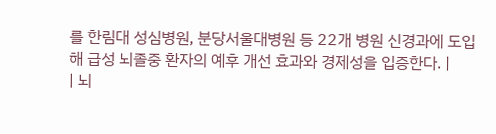를 한림대 성심병원, 분당서울대병원 등 22개 병원 신경과에 도입해 급성 뇌졸중 환자의 예후 개선 효과와 경제성을 입증한다. |
| 뇌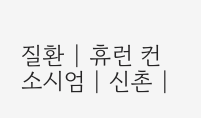질환 | 휴런 컨소시엄 | 신촌 |